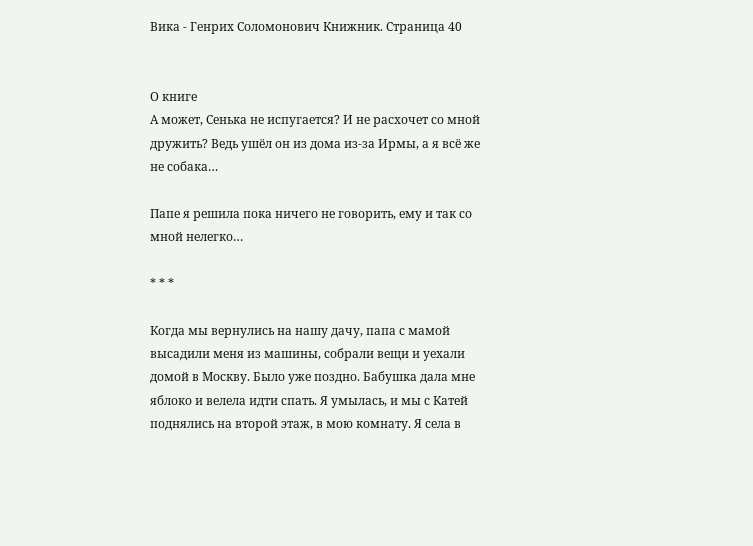Вика - Генрих Соломонович Книжник. Страница 40


О книге
А может, Сенька не испугается? И не расхочет со мной дружить? Ведь ушёл он из дома из-за Ирмы, а я всё же не собака…

Папе я решила пока ничего не говорить, ему и так со мной нелегко…

* * *

Когда мы вернулись на нашу дачу, папа с мамой высадили меня из машины, собрали вещи и уехали домой в Москву. Было уже поздно. Бабушка дала мне яблоко и велела идти спать. Я умылась, и мы с Катей поднялись на второй этаж, в мою комнату. Я села в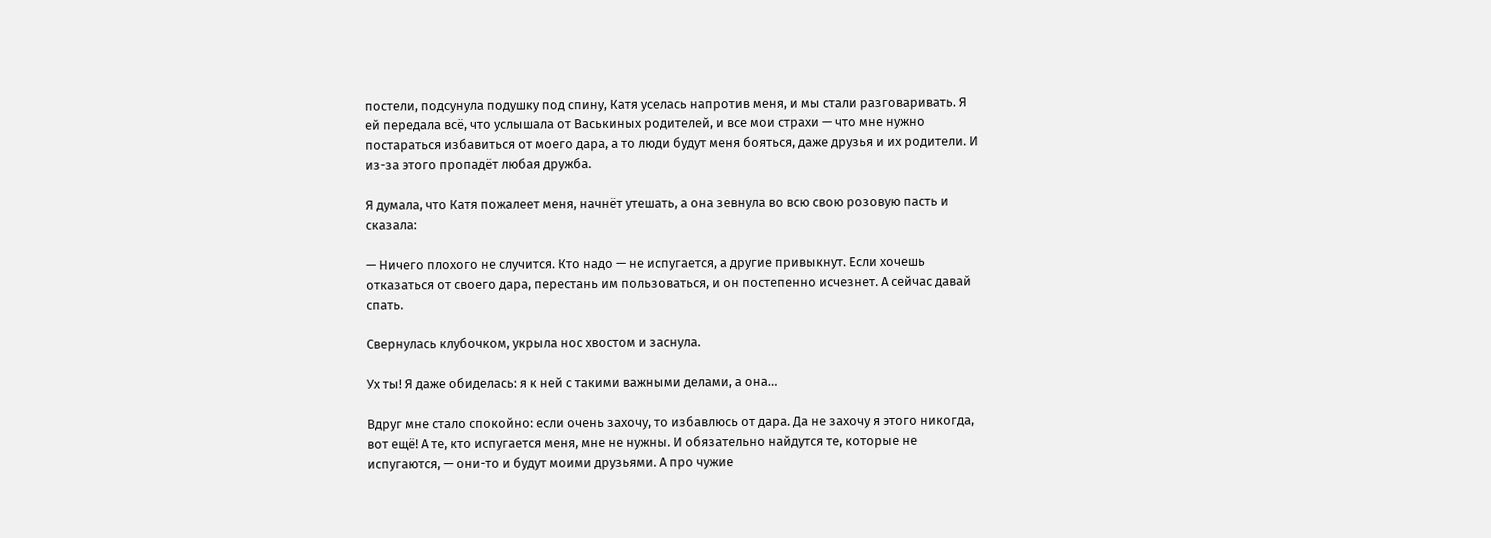постели, подсунула подушку под спину, Катя уселась напротив меня, и мы стали разговаривать. Я ей передала всё, что услышала от Васькиных родителей, и все мои страхи — что мне нужно постараться избавиться от моего дара, а то люди будут меня бояться, даже друзья и их родители. И из-за этого пропадёт любая дружба.

Я думала, что Катя пожалеет меня, начнёт утешать, а она зевнула во всю свою розовую пасть и сказала:

— Ничего плохого не случится. Кто надо — не испугается, а другие привыкнут. Если хочешь отказаться от своего дара, перестань им пользоваться, и он постепенно исчезнет. А сейчас давай спать.

Свернулась клубочком, укрыла нос хвостом и заснула.

Ух ты! Я даже обиделась: я к ней с такими важными делами, а она…

Вдруг мне стало спокойно: если очень захочу, то избавлюсь от дара. Да не захочу я этого никогда, вот ещё! А те, кто испугается меня, мне не нужны. И обязательно найдутся те, которые не испугаются, — они-то и будут моими друзьями. А про чужие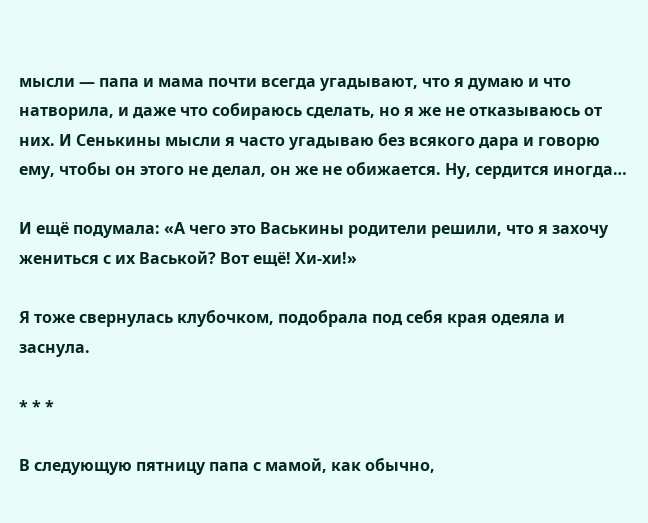мысли — папа и мама почти всегда угадывают, что я думаю и что натворила, и даже что собираюсь сделать, но я же не отказываюсь от них. И Сенькины мысли я часто угадываю без всякого дара и говорю ему, чтобы он этого не делал, он же не обижается. Ну, сердится иногда…

И ещё подумала: «А чего это Васькины родители решили, что я захочу жениться с их Васькой? Вот ещё! Хи-хи!»

Я тоже свернулась клубочком, подобрала под себя края одеяла и заснула.

* * *

В следующую пятницу папа с мамой, как обычно,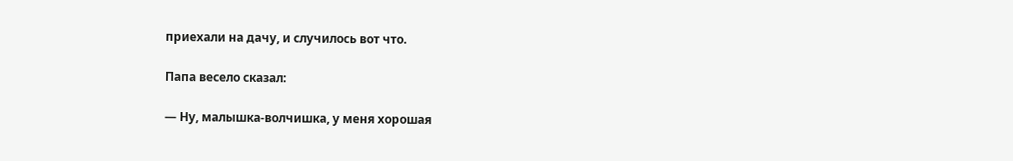приехали на дачу, и случилось вот что.

Папа весело сказал:

— Ну, малышка-волчишка, у меня хорошая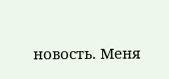новость. Меня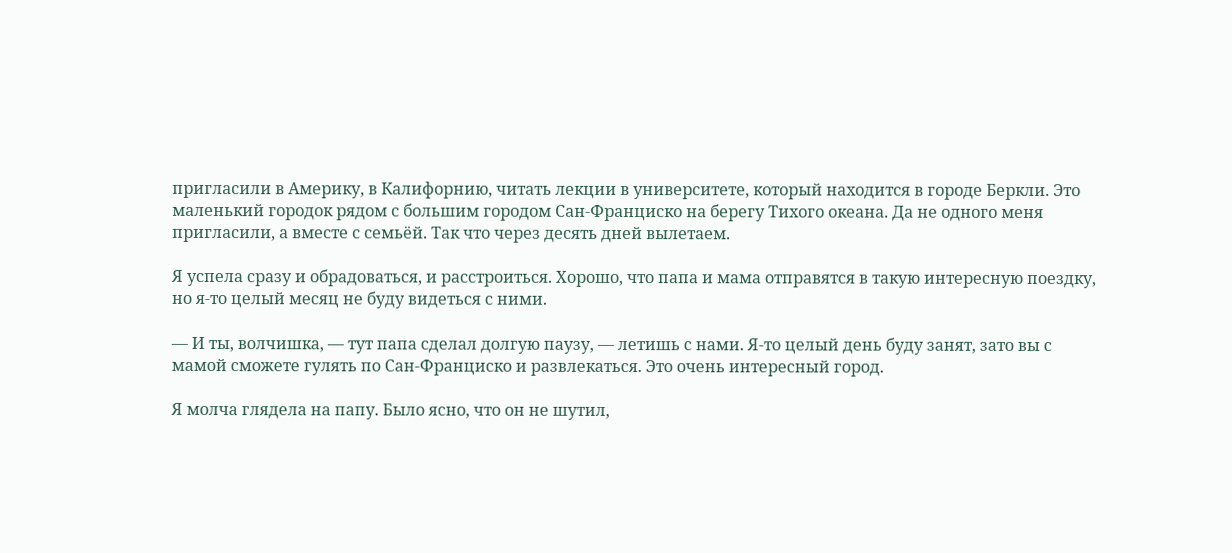пригласили в Америку, в Калифорнию, читать лекции в университете, который находится в городе Беркли. Это маленький городок рядом с большим городом Сан-Франциско на берегу Тихого океана. Да не одного меня пригласили, а вместе с семьёй. Так что через десять дней вылетаем.

Я успела сразу и обрадоваться, и расстроиться. Хорошо, что папа и мама отправятся в такую интересную поездку, но я-то целый месяц не буду видеться с ними.

— И ты, волчишка, — тут папа сделал долгую паузу, — летишь с нами. Я-то целый день буду занят, зато вы с мамой сможете гулять по Сан-Франциско и развлекаться. Это очень интересный город.

Я молча глядела на папу. Было ясно, что он не шутил,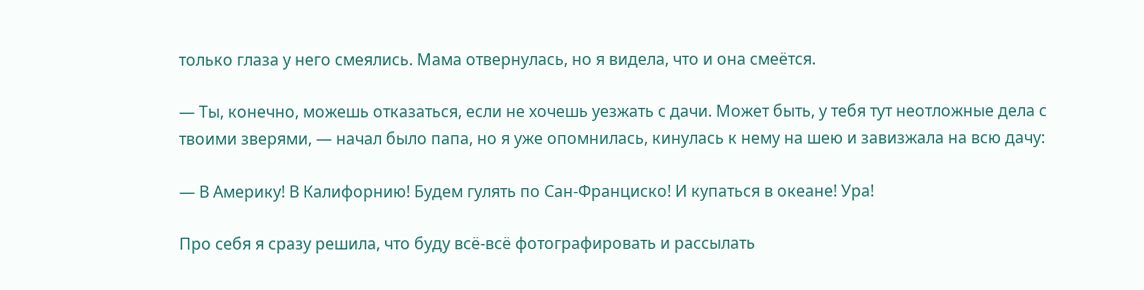только глаза у него смеялись. Мама отвернулась, но я видела, что и она смеётся.

— Ты, конечно, можешь отказаться, если не хочешь уезжать с дачи. Может быть, у тебя тут неотложные дела с твоими зверями, — начал было папа, но я уже опомнилась, кинулась к нему на шею и завизжала на всю дачу:

— В Америку! В Калифорнию! Будем гулять по Сан-Франциско! И купаться в океане! Ура!

Про себя я сразу решила, что буду всё-всё фотографировать и рассылать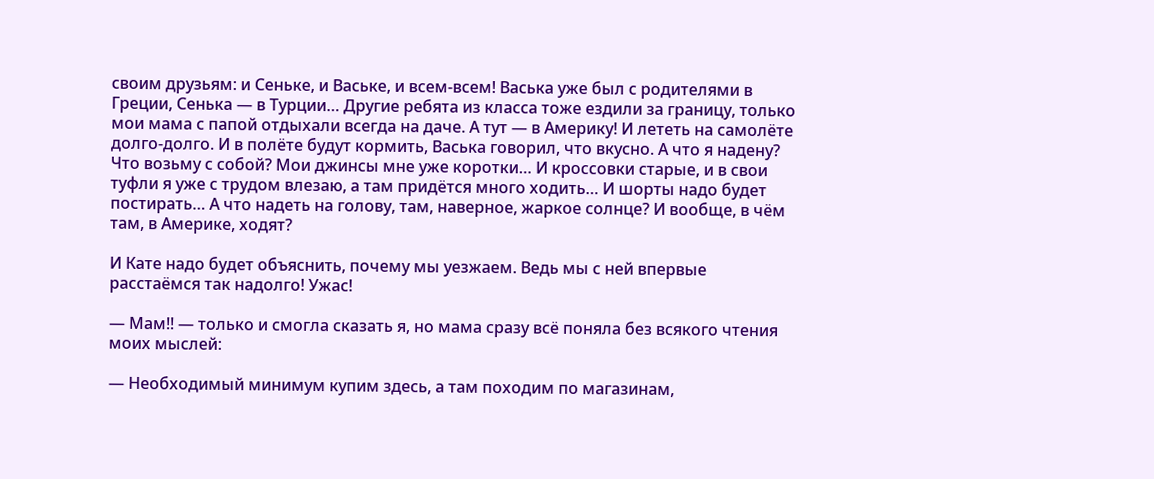своим друзьям: и Сеньке, и Ваське, и всем-всем! Васька уже был с родителями в Греции, Сенька — в Турции… Другие ребята из класса тоже ездили за границу, только мои мама с папой отдыхали всегда на даче. А тут — в Америку! И лететь на самолёте долго-долго. И в полёте будут кормить, Васька говорил, что вкусно. А что я надену? Что возьму с собой? Мои джинсы мне уже коротки… И кроссовки старые, и в свои туфли я уже с трудом влезаю, а там придётся много ходить… И шорты надо будет постирать… А что надеть на голову, там, наверное, жаркое солнце? И вообще, в чём там, в Америке, ходят?

И Кате надо будет объяснить, почему мы уезжаем. Ведь мы с ней впервые расстаёмся так надолго! Ужас!

— Мам!! — только и смогла сказать я, но мама сразу всё поняла без всякого чтения моих мыслей:

— Необходимый минимум купим здесь, а там походим по магазинам,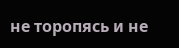не торопясь и не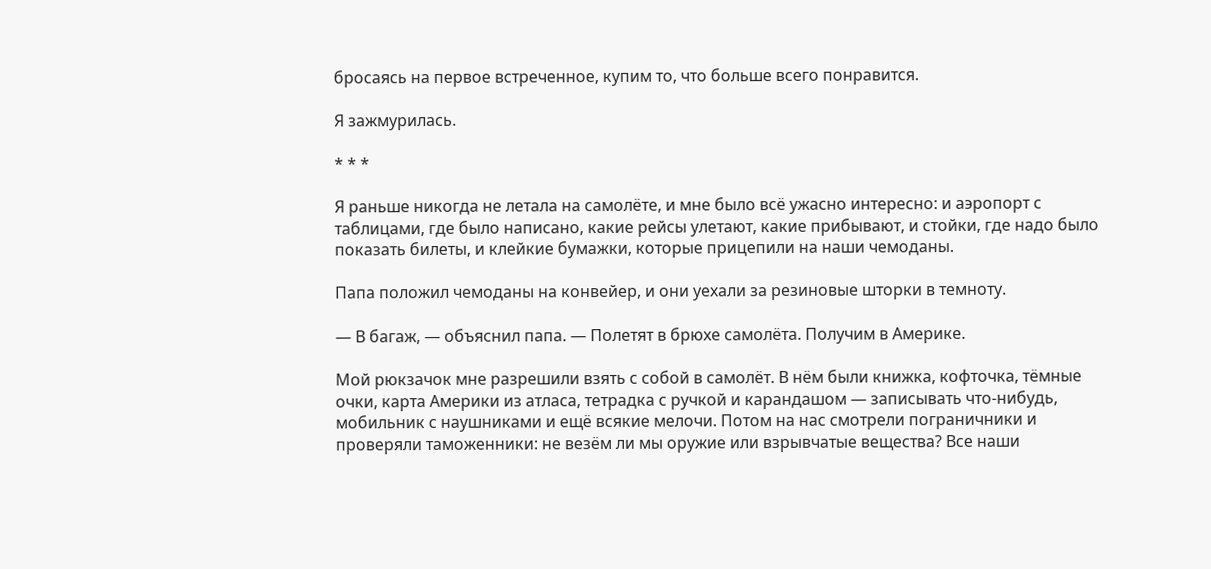бросаясь на первое встреченное, купим то, что больше всего понравится.

Я зажмурилась.

* * *

Я раньше никогда не летала на самолёте, и мне было всё ужасно интересно: и аэропорт с таблицами, где было написано, какие рейсы улетают, какие прибывают, и стойки, где надо было показать билеты, и клейкие бумажки, которые прицепили на наши чемоданы.

Папа положил чемоданы на конвейер, и они уехали за резиновые шторки в темноту.

— В багаж, — объяснил папа. — Полетят в брюхе самолёта. Получим в Америке.

Мой рюкзачок мне разрешили взять с собой в самолёт. В нём были книжка, кофточка, тёмные очки, карта Америки из атласа, тетрадка с ручкой и карандашом — записывать что-нибудь, мобильник с наушниками и ещё всякие мелочи. Потом на нас смотрели пограничники и проверяли таможенники: не везём ли мы оружие или взрывчатые вещества? Все наши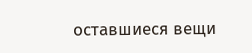оставшиеся вещи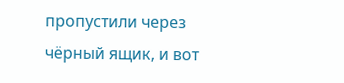пропустили через чёрный ящик, и вот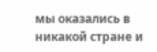мы оказались в никакой стране и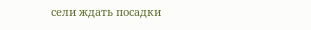сели ждать посадки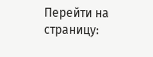Перейти на страницу: